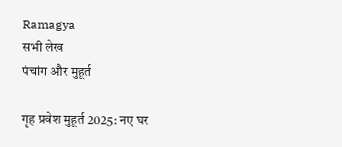Ramagya
सभी लेख
पंचांग और मुहूर्त

गृह प्रवेश मुहूर्त 2025: नए घर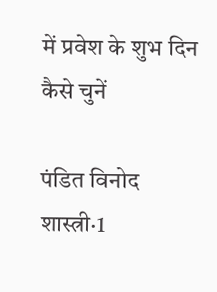में प्रवेश के शुभ दिन कैसे चुनें

पंडित विनोद शास्त्री·1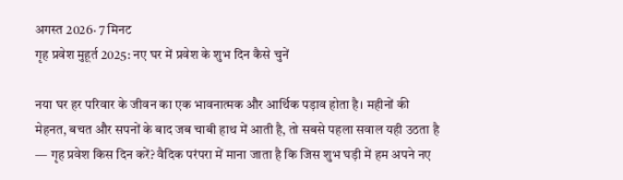अगस्त 2026· 7 मिनट
गृह प्रवेश मुहूर्त 2025: नए घर में प्रवेश के शुभ दिन कैसे चुनें

नया घर हर परिवार के जीवन का एक भावनात्मक और आर्थिक पड़ाव होता है। महीनों की मेहनत, बचत और सपनों के बाद जब चाबी हाथ में आती है, तो सबसे पहला सवाल यही उठता है — गृह प्रवेश किस दिन करें? वैदिक परंपरा में माना जाता है कि जिस शुभ घड़ी में हम अपने नए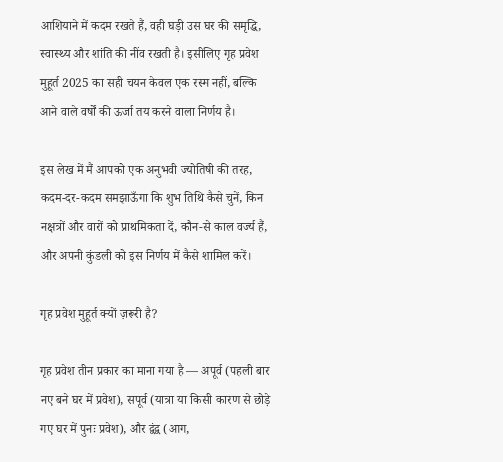आशियाने में कदम रखते हैं, वही घड़ी उस घर की समृद्धि, स्वास्थ्य और शांति की नींव रखती है। इसीलिए गृह प्रवेश मुहूर्त 2025 का सही चयन केवल एक रस्म नहीं, बल्कि आने वाले वर्षों की ऊर्जा तय करने वाला निर्णय है।

इस लेख में मैं आपको एक अनुभवी ज्योतिषी की तरह, कदम-दर-कदम समझाऊँगा कि शुभ तिथि कैसे चुनें, किन नक्षत्रों और वारों को प्राथमिकता दें, कौन-से काल वर्ज्य हैं, और अपनी कुंडली को इस निर्णय में कैसे शामिल करें।

गृह प्रवेश मुहूर्त क्यों ज़रूरी है?

गृह प्रवेश तीन प्रकार का माना गया है — अपूर्व (पहली बार नए बने घर में प्रवेश), सपूर्व (यात्रा या किसी कारण से छोड़े गए घर में पुनः प्रवेश), और द्वंद्व (आग,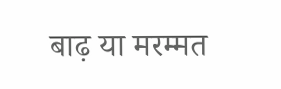बाढ़ या मरम्मत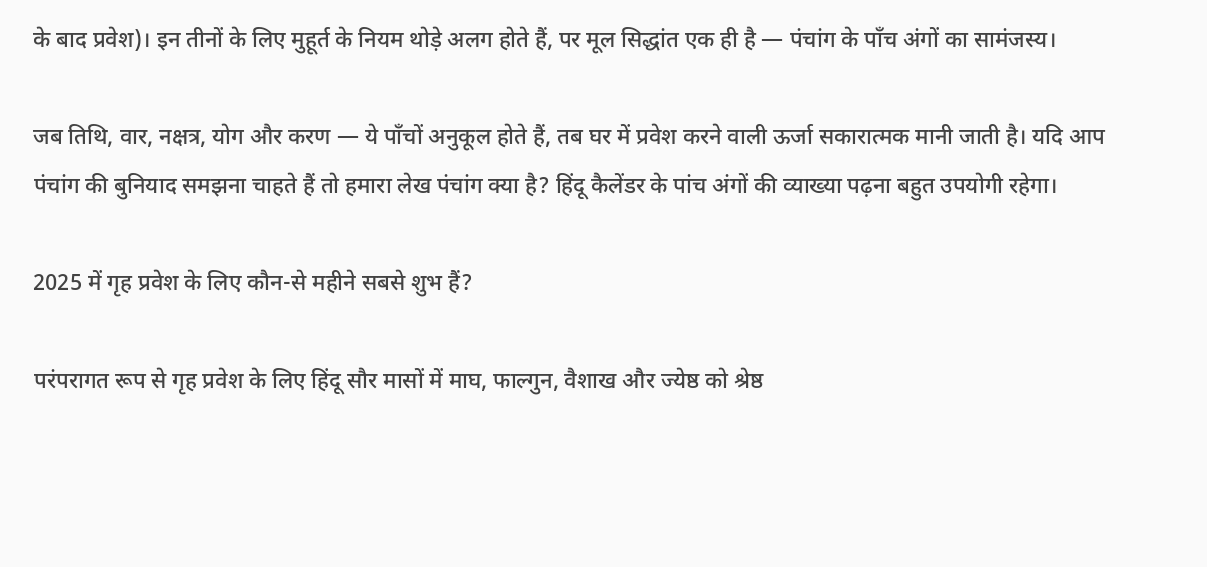के बाद प्रवेश)। इन तीनों के लिए मुहूर्त के नियम थोड़े अलग होते हैं, पर मूल सिद्धांत एक ही है — पंचांग के पाँच अंगों का सामंजस्य।

जब तिथि, वार, नक्षत्र, योग और करण — ये पाँचों अनुकूल होते हैं, तब घर में प्रवेश करने वाली ऊर्जा सकारात्मक मानी जाती है। यदि आप पंचांग की बुनियाद समझना चाहते हैं तो हमारा लेख पंचांग क्या है? हिंदू कैलेंडर के पांच अंगों की व्याख्या पढ़ना बहुत उपयोगी रहेगा।

2025 में गृह प्रवेश के लिए कौन-से महीने सबसे शुभ हैं?

परंपरागत रूप से गृह प्रवेश के लिए हिंदू सौर मासों में माघ, फाल्गुन, वैशाख और ज्येष्ठ को श्रेष्ठ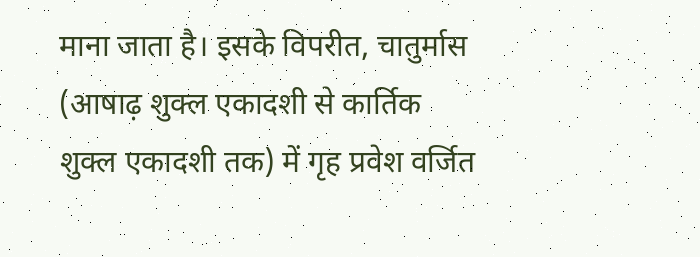माना जाता है। इसके विपरीत, चातुर्मास (आषाढ़ शुक्ल एकादशी से कार्तिक शुक्ल एकादशी तक) में गृह प्रवेश वर्जित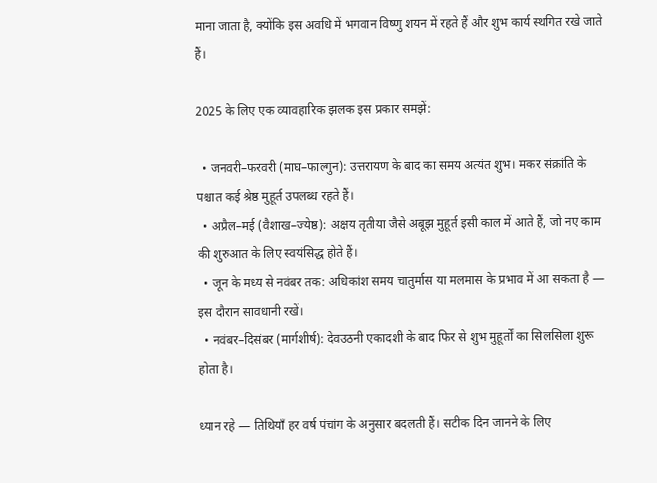माना जाता है, क्योंकि इस अवधि में भगवान विष्णु शयन में रहते हैं और शुभ कार्य स्थगित रखे जाते हैं।

2025 के लिए एक व्यावहारिक झलक इस प्रकार समझें:

  • जनवरी–फरवरी (माघ–फाल्गुन): उत्तरायण के बाद का समय अत्यंत शुभ। मकर संक्रांति के पश्चात कई श्रेष्ठ मुहूर्त उपलब्ध रहते हैं।
  • अप्रैल–मई (वैशाख–ज्येष्ठ): अक्षय तृतीया जैसे अबूझ मुहूर्त इसी काल में आते हैं, जो नए काम की शुरुआत के लिए स्वयंसिद्ध होते हैं।
  • जून के मध्य से नवंबर तक: अधिकांश समय चातुर्मास या मलमास के प्रभाव में आ सकता है — इस दौरान सावधानी रखें।
  • नवंबर–दिसंबर (मार्गशीर्ष): देवउठनी एकादशी के बाद फिर से शुभ मुहूर्तों का सिलसिला शुरू होता है।

ध्यान रहे — तिथियाँ हर वर्ष पंचांग के अनुसार बदलती हैं। सटीक दिन जानने के लिए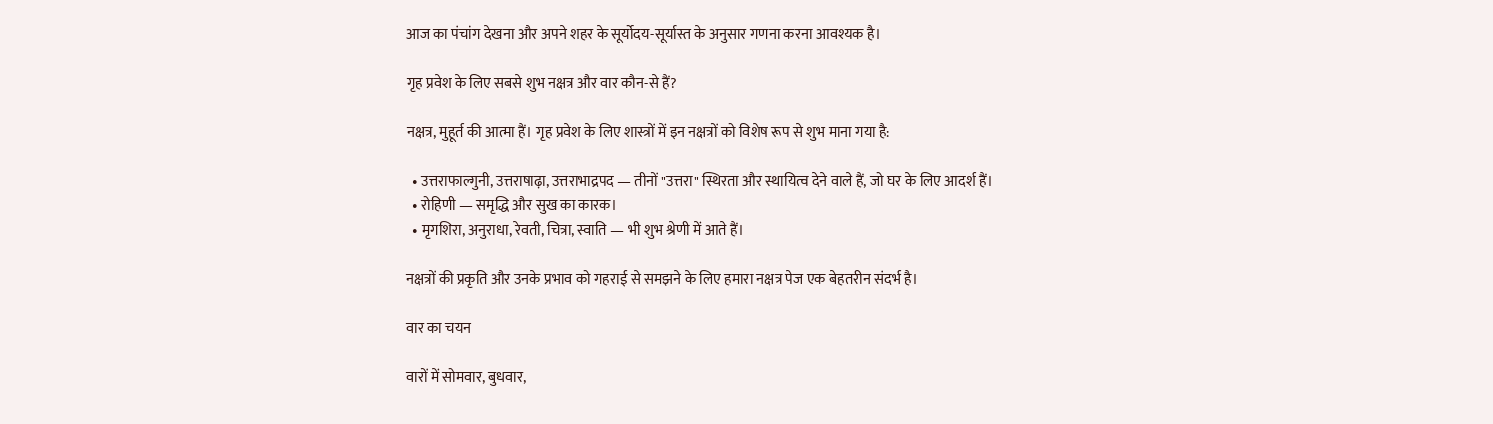आज का पंचांग देखना और अपने शहर के सूर्योदय-सूर्यास्त के अनुसार गणना करना आवश्यक है।

गृह प्रवेश के लिए सबसे शुभ नक्षत्र और वार कौन-से हैं?

नक्षत्र, मुहूर्त की आत्मा हैं। गृह प्रवेश के लिए शास्त्रों में इन नक्षत्रों को विशेष रूप से शुभ माना गया है:

  • उत्तराफाल्गुनी, उत्तराषाढ़ा, उत्तराभाद्रपद — तीनों "उत्तरा" स्थिरता और स्थायित्व देने वाले हैं, जो घर के लिए आदर्श हैं।
  • रोहिणी — समृद्धि और सुख का कारक।
  • मृगशिरा, अनुराधा, रेवती, चित्रा, स्वाति — भी शुभ श्रेणी में आते हैं।

नक्षत्रों की प्रकृति और उनके प्रभाव को गहराई से समझने के लिए हमारा नक्षत्र पेज एक बेहतरीन संदर्भ है।

वार का चयन

वारों में सोमवार, बुधवार,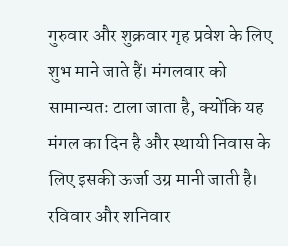गुरुवार और शुक्रवार गृह प्रवेश के लिए शुभ माने जाते हैं। मंगलवार को सामान्यतः टाला जाता है, क्योंकि यह मंगल का दिन है और स्थायी निवास के लिए इसकी ऊर्जा उग्र मानी जाती है। रविवार और शनिवार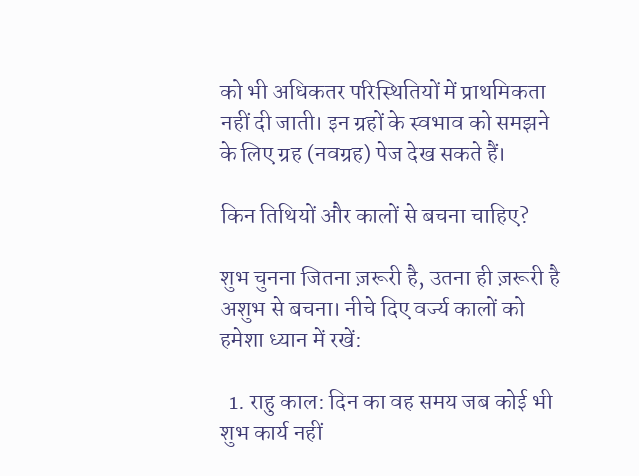को भी अधिकतर परिस्थितियों में प्राथमिकता नहीं दी जाती। इन ग्रहों के स्वभाव को समझने के लिए ग्रह (नवग्रह) पेज देख सकते हैं।

किन तिथियों और कालों से बचना चाहिए?

शुभ चुनना जितना ज़रूरी है, उतना ही ज़रूरी है अशुभ से बचना। नीचे दिए वर्ज्य कालों को हमेशा ध्यान में रखें:

  1. राहु काल: दिन का वह समय जब कोई भी शुभ कार्य नहीं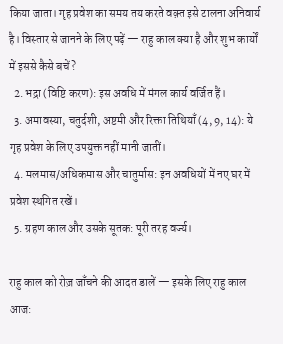किया जाता। गृह प्रवेश का समय तय करते वक़्त इसे टालना अनिवार्य है। विस्तार से जानने के लिए पढ़ें — राहु काल क्या है और शुभ कार्यों में इससे कैसे बचें?
  2. भद्रा (विष्टि करण): इस अवधि में मंगल कार्य वर्जित हैं।
  3. अमावस्या, चतुर्दशी, अष्टमी और रिक्ता तिथियाँ (4, 9, 14): ये गृह प्रवेश के लिए उपयुक्त नहीं मानी जातीं।
  4. मलमास/अधिकमास और चातुर्मास: इन अवधियों में नए घर में प्रवेश स्थगित रखें।
  5. ग्रहण काल और उसके सूतक: पूरी तरह वर्ज्य।

राहु काल को रोज़ जाँचने की आदत डालें — इसके लिए राहु काल आज: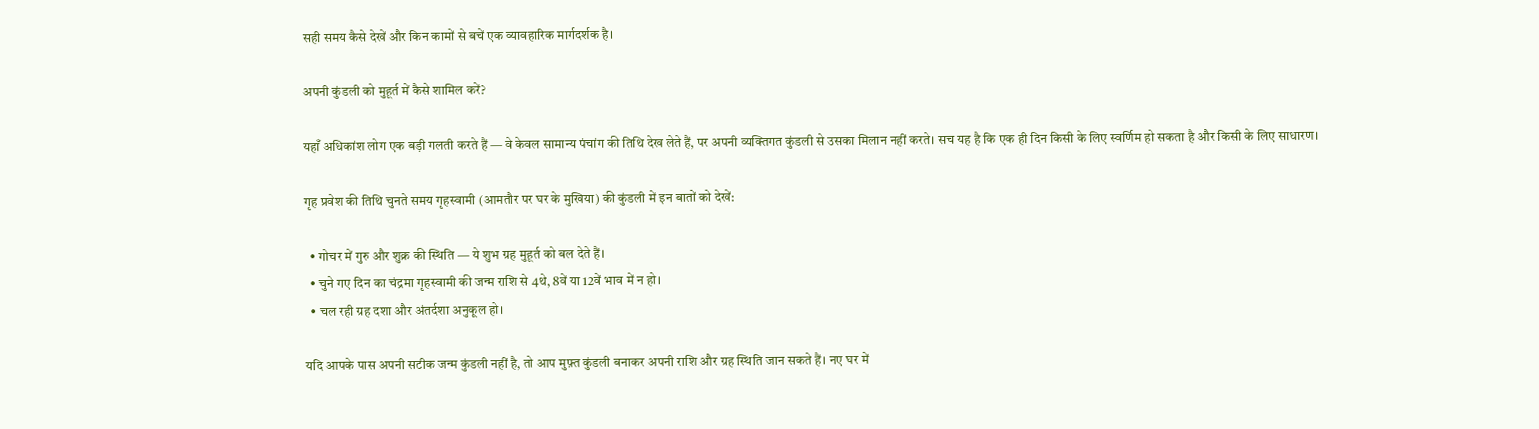सही समय कैसे देखें और किन कामों से बचें एक व्यावहारिक मार्गदर्शक है।

अपनी कुंडली को मुहूर्त में कैसे शामिल करें?

यहाँ अधिकांश लोग एक बड़ी गलती करते हैं — वे केवल सामान्य पंचांग की तिथि देख लेते हैं, पर अपनी व्यक्तिगत कुंडली से उसका मिलान नहीं करते। सच यह है कि एक ही दिन किसी के लिए स्वर्णिम हो सकता है और किसी के लिए साधारण।

गृह प्रवेश की तिथि चुनते समय गृहस्वामी (आमतौर पर घर के मुखिया) की कुंडली में इन बातों को देखें:

  • गोचर में गुरु और शुक्र की स्थिति — ये शुभ ग्रह मुहूर्त को बल देते हैं।
  • चुने गए दिन का चंद्रमा गृहस्वामी की जन्म राशि से 4थे, 8वें या 12वें भाव में न हो।
  • चल रही ग्रह दशा और अंतर्दशा अनुकूल हो।

यदि आपके पास अपनी सटीक जन्म कुंडली नहीं है, तो आप मुफ़्त कुंडली बनाकर अपनी राशि और ग्रह स्थिति जान सकते हैं। नए घर में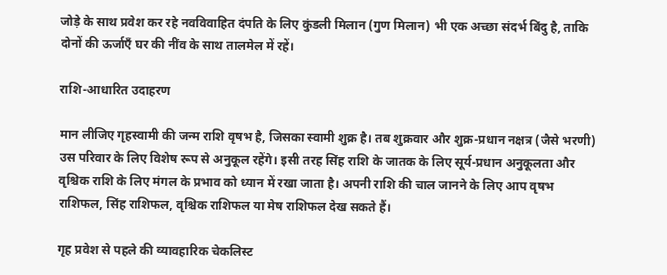जोड़े के साथ प्रवेश कर रहे नवविवाहित दंपति के लिए कुंडली मिलान (गुण मिलान) भी एक अच्छा संदर्भ बिंदु है, ताकि दोनों की ऊर्जाएँ घर की नींव के साथ तालमेल में रहें।

राशि-आधारित उदाहरण

मान लीजिए गृहस्वामी की जन्म राशि वृषभ है, जिसका स्वामी शुक्र है। तब शुक्रवार और शुक्र-प्रधान नक्षत्र (जैसे भरणी) उस परिवार के लिए विशेष रूप से अनुकूल रहेंगे। इसी तरह सिंह राशि के जातक के लिए सूर्य-प्रधान अनुकूलता और वृश्चिक राशि के लिए मंगल के प्रभाव को ध्यान में रखा जाता है। अपनी राशि की चाल जानने के लिए आप वृषभ राशिफल, सिंह राशिफल, वृश्चिक राशिफल या मेष राशिफल देख सकते हैं।

गृह प्रवेश से पहले की व्यावहारिक चेकलिस्ट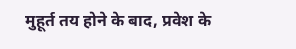मुहूर्त तय होने के बाद, प्रवेश के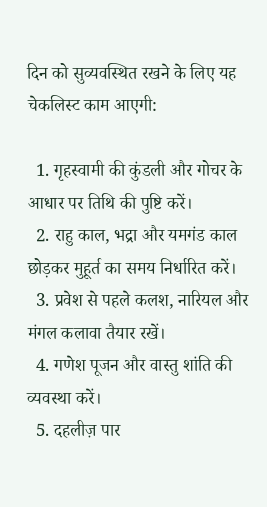दिन को सुव्यवस्थित रखने के लिए यह चेकलिस्ट काम आएगी:

  1. गृहस्वामी की कुंडली और गोचर के आधार पर तिथि की पुष्टि करें।
  2. राहु काल, भद्रा और यमगंड काल छोड़कर मुहूर्त का समय निर्धारित करें।
  3. प्रवेश से पहले कलश, नारियल और मंगल कलावा तैयार रखें।
  4. गणेश पूजन और वास्तु शांति की व्यवस्था करें।
  5. दहलीज़ पार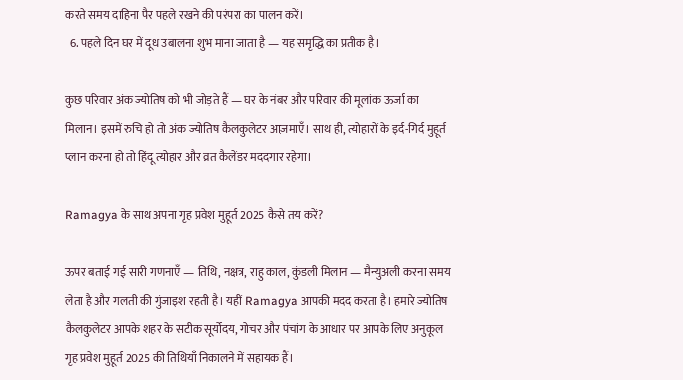करते समय दाहिना पैर पहले रखने की परंपरा का पालन करें।
  6. पहले दिन घर में दूध उबालना शुभ माना जाता है — यह समृद्धि का प्रतीक है।

कुछ परिवार अंक ज्योतिष को भी जोड़ते हैं — घर के नंबर और परिवार की मूलांक ऊर्जा का मिलान। इसमें रुचि हो तो अंक ज्योतिष कैलकुलेटर आज़माएँ। साथ ही, त्योहारों के इर्द-गिर्द मुहूर्त प्लान करना हो तो हिंदू त्योहार और व्रत कैलेंडर मददगार रहेगा।

Ramagya के साथ अपना गृह प्रवेश मुहूर्त 2025 कैसे तय करें?

ऊपर बताई गई सारी गणनाएँ — तिथि, नक्षत्र, राहु काल, कुंडली मिलान — मैन्युअली करना समय लेता है और गलती की गुंजाइश रहती है। यहीं Ramagya आपकी मदद करता है। हमारे ज्योतिष कैलकुलेटर आपके शहर के सटीक सूर्योदय, गोचर और पंचांग के आधार पर आपके लिए अनुकूल गृह प्रवेश मुहूर्त 2025 की तिथियाँ निकालने में सहायक हैं।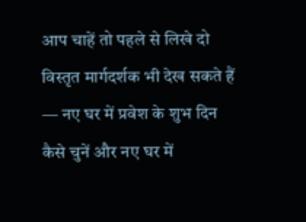आप चाहें तो पहले से लिखे दो विस्तृत मार्गदर्शक भी देख सकते हैं — नए घर में प्रवेश के शुभ दिन कैसे चुनें और नए घर में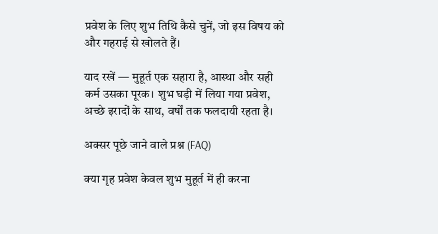प्रवेश के लिए शुभ तिथि कैसे चुनें, जो इस विषय को और गहराई से खोलते हैं।

याद रखें — मुहूर्त एक सहारा है, आस्था और सही कर्म उसका पूरक। शुभ घड़ी में लिया गया प्रवेश, अच्छे इरादों के साथ, वर्षों तक फलदायी रहता है।

अक्सर पूछे जाने वाले प्रश्न (FAQ)

क्या गृह प्रवेश केवल शुभ मुहूर्त में ही करना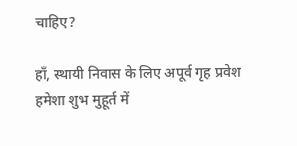चाहिए?

हाँ, स्थायी निवास के लिए अपूर्व गृह प्रवेश हमेशा शुभ मुहूर्त में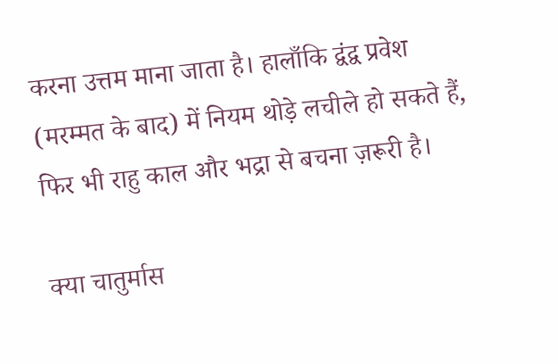करना उत्तम माना जाता है। हालाँकि द्वंद्व प्रवेश (मरम्मत के बाद) में नियम थोड़े लचीले हो सकते हैं, फिर भी राहु काल और भद्रा से बचना ज़रूरी है।

क्या चातुर्मास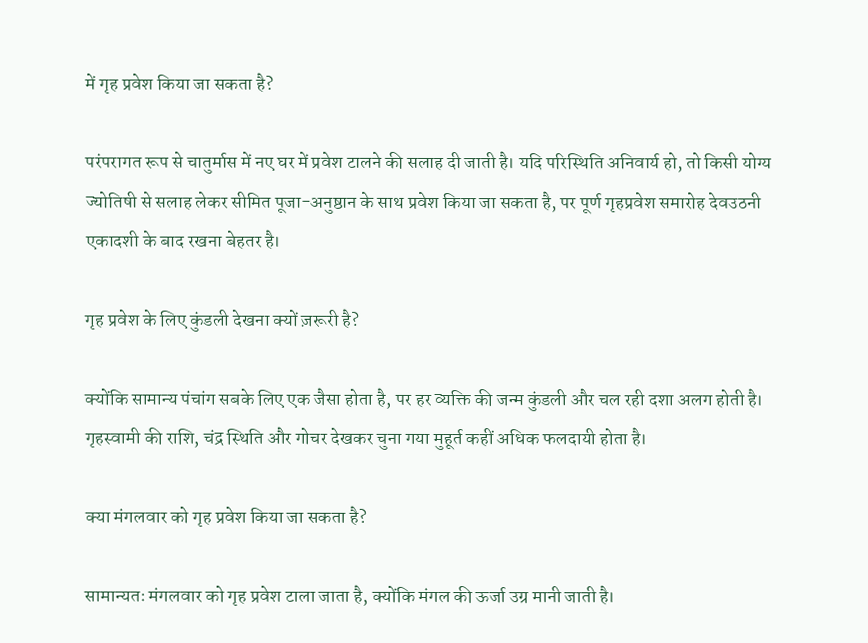में गृह प्रवेश किया जा सकता है?

परंपरागत रूप से चातुर्मास में नए घर में प्रवेश टालने की सलाह दी जाती है। यदि परिस्थिति अनिवार्य हो, तो किसी योग्य ज्योतिषी से सलाह लेकर सीमित पूजा-अनुष्ठान के साथ प्रवेश किया जा सकता है, पर पूर्ण गृहप्रवेश समारोह देवउठनी एकादशी के बाद रखना बेहतर है।

गृह प्रवेश के लिए कुंडली देखना क्यों ज़रूरी है?

क्योंकि सामान्य पंचांग सबके लिए एक जैसा होता है, पर हर व्यक्ति की जन्म कुंडली और चल रही दशा अलग होती है। गृहस्वामी की राशि, चंद्र स्थिति और गोचर देखकर चुना गया मुहूर्त कहीं अधिक फलदायी होता है।

क्या मंगलवार को गृह प्रवेश किया जा सकता है?

सामान्यतः मंगलवार को गृह प्रवेश टाला जाता है, क्योंकि मंगल की ऊर्जा उग्र मानी जाती है।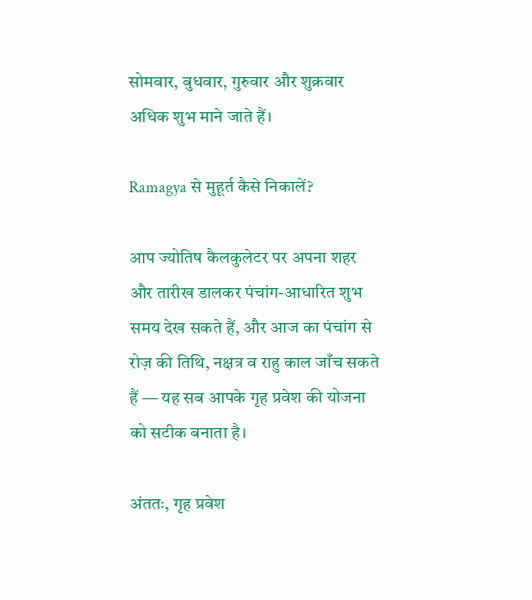सोमवार, बुधवार, गुरुवार और शुक्रवार अधिक शुभ माने जाते हैं।

Ramagya से मुहूर्त कैसे निकालें?

आप ज्योतिष कैलकुलेटर पर अपना शहर और तारीख डालकर पंचांग-आधारित शुभ समय देख सकते हैं, और आज का पंचांग से रोज़ की तिथि, नक्षत्र व राहु काल जाँच सकते हैं — यह सब आपके गृह प्रवेश की योजना को सटीक बनाता है।

अंततः, गृह प्रवेश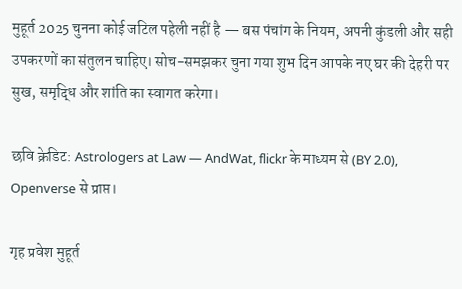मुहूर्त 2025 चुनना कोई जटिल पहेली नहीं है — बस पंचांग के नियम, अपनी कुंडली और सही उपकरणों का संतुलन चाहिए। सोच-समझकर चुना गया शुभ दिन आपके नए घर की देहरी पर सुख, समृद्धि और शांति का स्वागत करेगा।

छवि क्रेडिट: Astrologers at Law — AndWat, flickr के माध्यम से (BY 2.0), Openverse से प्राप्त।

गृह प्रवेश मुहूर्त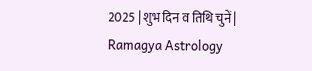2025 | शुभ दिन व तिथि चुनें | Ramagya Astrology